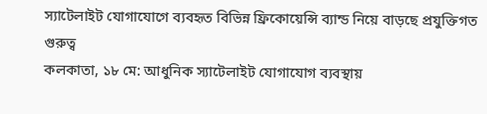স্যাটেলাইট যোগাযোগে ব্যবহৃত বিভিন্ন ফ্রিকোয়েন্সি ব্যান্ড নিয়ে বাড়ছে প্রযুক্তিগত গুরুত্ব
কলকাতা, ১৮ মে: আধুনিক স্যাটেলাইট যোগাযোগ ব্যবস্থায়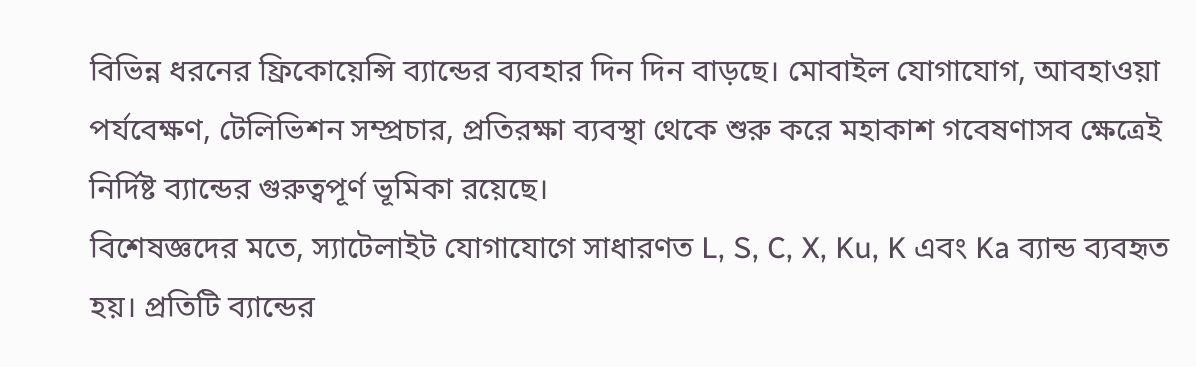বিভিন্ন ধরনের ফ্রিকোয়েন্সি ব্যান্ডের ব্যবহার দিন দিন বাড়ছে। মোবাইল যোগাযোগ, আবহাওয়া পর্যবেক্ষণ, টেলিভিশন সম্প্রচার, প্রতিরক্ষা ব্যবস্থা থেকে শুরু করে মহাকাশ গবেষণাসব ক্ষেত্রেই নির্দিষ্ট ব্যান্ডের গুরুত্বপূর্ণ ভূমিকা রয়েছে।
বিশেষজ্ঞদের মতে, স্যাটেলাইট যোগাযোগে সাধারণত L, S, C, X, Ku, K এবং Ka ব্যান্ড ব্যবহৃত হয়। প্রতিটি ব্যান্ডের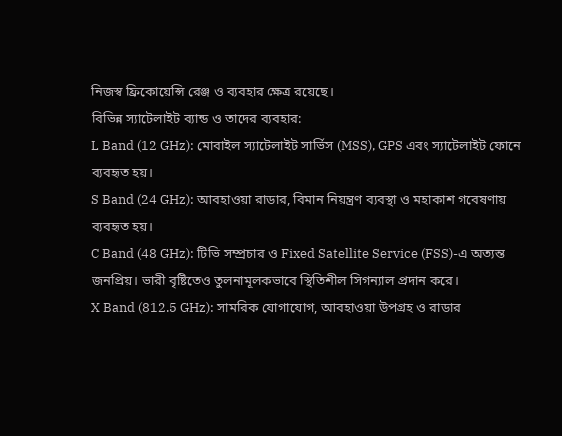নিজস্ব ফ্রিকোয়েন্সি রেঞ্জ ও ব্যবহার ক্ষেত্র রয়েছে।
বিভিন্ন স্যাটেলাইট ব্যান্ড ও তাদের ব্যবহার:
L Band (12 GHz): মোবাইল স্যাটেলাইট সার্ভিস (MSS), GPS এবং স্যাটেলাইট ফোনে ব্যবহৃত হয়।
S Band (24 GHz): আবহাওয়া রাডার, বিমান নিয়ন্ত্রণ ব্যবস্থা ও মহাকাশ গবেষণায় ব্যবহৃত হয়।
C Band (48 GHz): টিভি সম্প্রচার ও Fixed Satellite Service (FSS)-এ অত্যন্ত জনপ্রিয়। ভারী বৃষ্টিতেও তুলনামূলকভাবে স্থিতিশীল সিগন্যাল প্রদান করে।
X Band (812.5 GHz): সামরিক যোগাযোগ, আবহাওয়া উপগ্রহ ও রাডার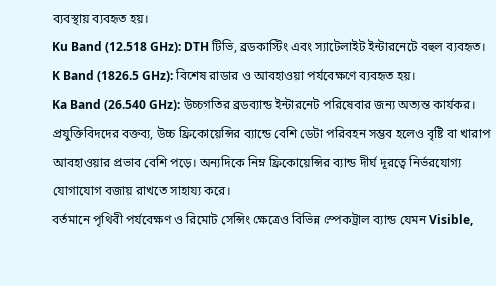ব্যবস্থায় ব্যবহৃত হয়।
Ku Band (12.518 GHz): DTH টিভি, ব্রডকাস্টিং এবং স্যাটেলাইট ইন্টারনেটে বহুল ব্যবহৃত।
K Band (1826.5 GHz): বিশেষ রাডার ও আবহাওয়া পর্যবেক্ষণে ব্যবহৃত হয়।
Ka Band (26.540 GHz): উচ্চগতির ব্রডব্যান্ড ইন্টারনেট পরিষেবার জন্য অত্যন্ত কার্যকর।
প্রযুক্তিবিদদের বক্তব্য, উচ্চ ফ্রিকোয়েন্সির ব্যান্ডে বেশি ডেটা পরিবহন সম্ভব হলেও বৃষ্টি বা খারাপ আবহাওয়ার প্রভাব বেশি পড়ে। অন্যদিকে নিম্ন ফ্রিকোয়েন্সির ব্যান্ড দীর্ঘ দূরত্বে নির্ভরযোগ্য যোগাযোগ বজায় রাখতে সাহায্য করে।
বর্তমানে পৃথিবী পর্যবেক্ষণ ও রিমোট সেন্সিং ক্ষেত্রেও বিভিন্ন স্পেকট্রাল ব্যান্ড যেমন Visible,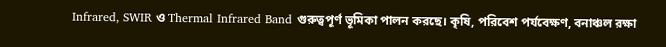Infrared, SWIR ও Thermal Infrared Band গুরুত্বপূর্ণ ভূমিকা পালন করছে। কৃষি, পরিবেশ পর্যবেক্ষণ, বনাঞ্চল রক্ষা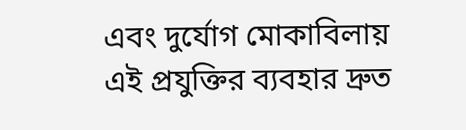এবং দুর্যোগ মোকাবিলায় এই প্রযুক্তির ব্যবহার দ্রুত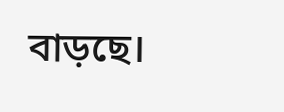বাড়ছে।